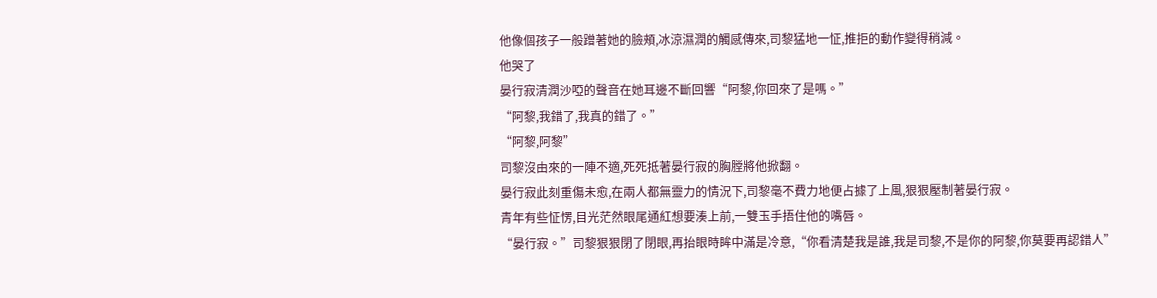他像個孩子一般蹭著她的臉頰,冰涼濕潤的觸感傳來,司黎猛地一怔,推拒的動作變得稍減。
他哭了
晏行寂清潤沙啞的聲音在她耳邊不斷回響“阿黎,你回來了是嗎。”
“阿黎,我錯了,我真的錯了。”
“阿黎,阿黎”
司黎沒由來的一陣不適,死死抵著晏行寂的胸膛將他掀翻。
晏行寂此刻重傷未愈,在兩人都無靈力的情況下,司黎毫不費力地便占據了上風,狠狠壓制著晏行寂。
青年有些怔愣,目光茫然眼尾通紅想要湊上前,一雙玉手捂住他的嘴唇。
“晏行寂。”司黎狠狠閉了閉眼,再抬眼時眸中滿是冷意,“你看清楚我是誰,我是司黎,不是你的阿黎,你莫要再認錯人”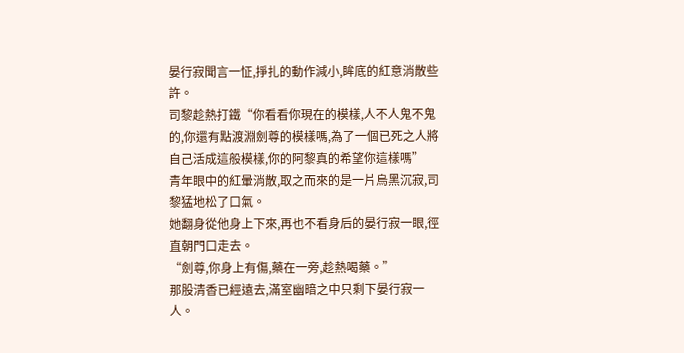晏行寂聞言一怔,掙扎的動作減小,眸底的紅意消散些許。
司黎趁熱打鐵“你看看你現在的模樣,人不人鬼不鬼的,你還有點渡淵劍尊的模樣嗎,為了一個已死之人將自己活成這般模樣,你的阿黎真的希望你這樣嗎”
青年眼中的紅暈消散,取之而來的是一片烏黑沉寂,司黎猛地松了口氣。
她翻身從他身上下來,再也不看身后的晏行寂一眼,徑直朝門口走去。
“劍尊,你身上有傷,藥在一旁,趁熱喝藥。”
那股清香已經遠去,滿室幽暗之中只剩下晏行寂一人。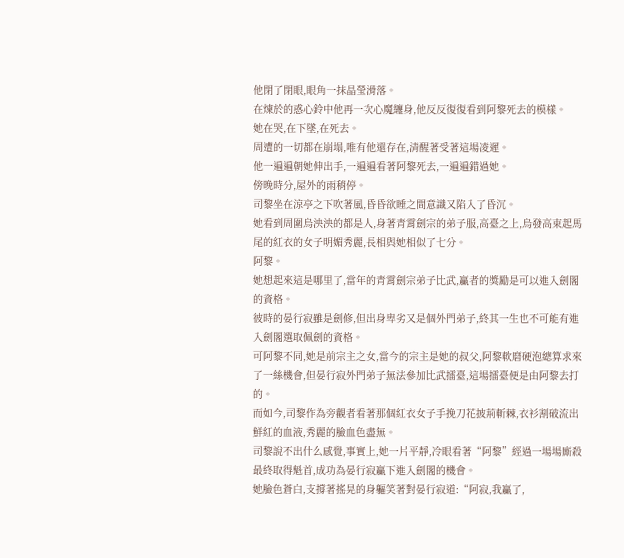他閉了閉眼,眼角一抹晶瑩滑落。
在煉於的惑心鈴中他再一次心魔纏身,他反反復復看到阿黎死去的模樣。
她在哭,在下墜,在死去。
周遭的一切都在崩塌,唯有他還存在,清醒著受著這場凌遲。
他一遍遍朝她伸出手,一遍遍看著阿黎死去,一遍遍錯過她。
傍晚時分,屋外的雨稍停。
司黎坐在涼亭之下吹著風,昏昏欲睡之間意識又陷入了昏沉。
她看到周圍烏泱泱的都是人,身著青霄劍宗的弟子服,高臺之上,烏發高束起馬尾的紅衣的女子明媚秀麗,長相與她相似了七分。
阿黎。
她想起來這是哪里了,當年的青霄劍宗弟子比武,贏者的獎勵是可以進入劍閣的資格。
彼時的晏行寂雖是劍修,但出身卑劣又是個外門弟子,終其一生也不可能有進入劍閣選取佩劍的資格。
可阿黎不同,她是前宗主之女,當今的宗主是她的叔父,阿黎軟磨硬泡總算求來了一絲機會,但晏行寂外門弟子無法參加比武擂臺,這場擂臺便是由阿黎去打的。
而如今,司黎作為旁觀者看著那個紅衣女子手挽刀花披荊斬棘,衣衫割破流出鮮紅的血液,秀麗的臉血色盡無。
司黎說不出什么感覺,事實上,她一片平靜,冷眼看著“阿黎”經過一場場廝殺最終取得魁首,成功為晏行寂贏下進入劍閣的機會。
她臉色蒼白,支撐著搖晃的身軀笑著對晏行寂道:“阿寂,我贏了,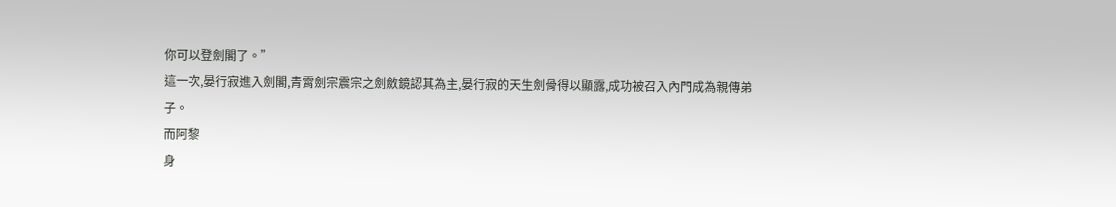你可以登劍閣了。”
這一次,晏行寂進入劍閣,青霄劍宗震宗之劍斂鏡認其為主,晏行寂的天生劍骨得以顯露,成功被召入內門成為親傳弟子。
而阿黎
身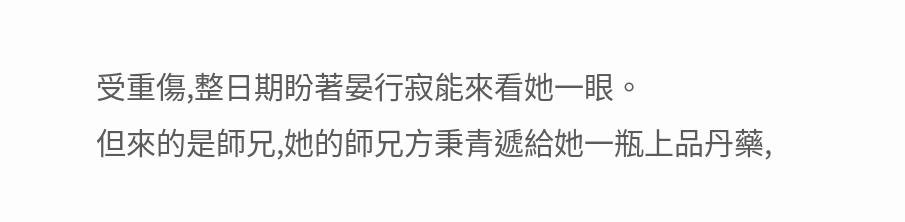受重傷,整日期盼著晏行寂能來看她一眼。
但來的是師兄,她的師兄方秉青遞給她一瓶上品丹藥,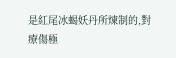是紅尾冰蝎妖丹所煉制的,對療傷極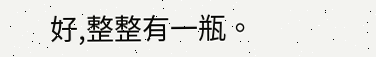好,整整有一瓶。